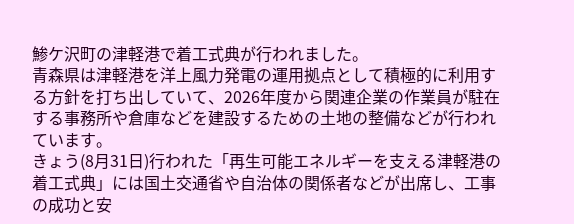鯵ケ沢町の津軽港で着工式典が行われました。
青森県は津軽港を洋上風力発電の運用拠点として積極的に利用する方針を打ち出していて、2026年度から関連企業の作業員が駐在する事務所や倉庫などを建設するための土地の整備などが行われています。
きょう(8月31日)行われた「再生可能エネルギーを支える津軽港の着工式典」には国土交通省や自治体の関係者などが出席し、工事の成功と安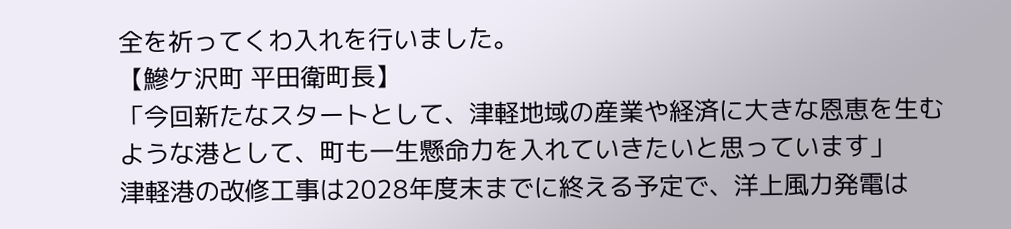全を祈ってくわ入れを行いました。
【鰺ケ沢町 平田衛町長】
「今回新たなスタートとして、津軽地域の産業や経済に大きな恩恵を生むような港として、町も一生懸命力を入れていきたいと思っています」
津軽港の改修工事は2028年度末までに終える予定で、洋上風力発電は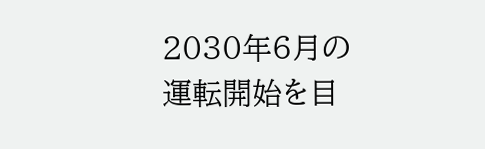2030年6月の運転開始を目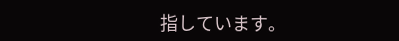指しています。